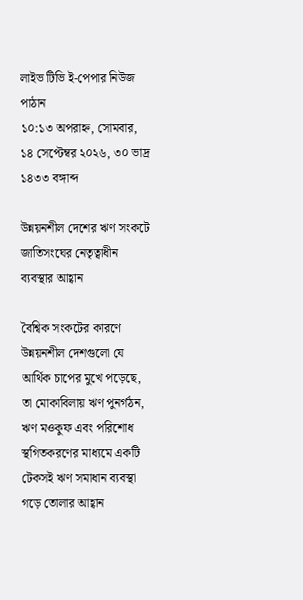লাইভ টিভি ই-পেপার নিউজ পাঠান
১০:১৩ অপরাহ্ন, সোমবার, ১৪ সেপ্টেম্বর ২০২৬, ৩০ ভাদ্র ১৪৩৩ বঙ্গাব্দ

উন্নয়নশীল দেশের ঋণ সংকটে জাতিসংঘের নেতৃত্বাধীন ব্যবস্থার আহ্বান

বৈশ্বিক সংকটের কারণে উন্নয়নশীল দেশগুলো যে আর্থিক চাপের মুখে পড়েছে, তা মোকাবিলায় ঋণ পুনর্গঠন, ঋণ মওকুফ এবং পরিশোধ স্থগিতকরণের মাধ্যমে একটি টেকসই ঋণ সমাধান ব্যবস্থা গড়ে তোলার আহ্বান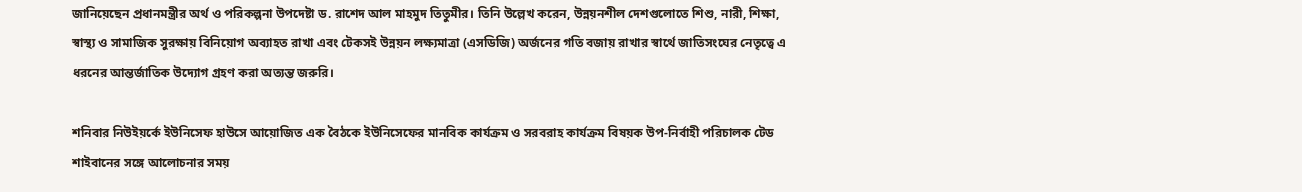জানিয়েছেন প্রধানমন্ত্রীর অর্থ ও পরিকল্পনা উপদেষ্টা ড. রাশেদ আল মাহমুদ তিতুমীর। তিনি উল্লেখ করেন, উন্নয়নশীল দেশগুলোতে শিশু, নারী, শিক্ষা, স্বাস্থ্য ও সামাজিক সুরক্ষায় বিনিয়োগ অব্যাহত রাখা এবং টেকসই উন্নয়ন লক্ষ্যমাত্রা (এসডিজি) অর্জনের গতি বজায় রাখার স্বার্থে জাতিসংঘের নেতৃত্বে এ ধরনের আন্তর্জাতিক উদ্যোগ গ্রহণ করা অত্যন্ত জরুরি।

শনিবার নিউইয়র্কে ইউনিসেফ হাউসে আয়োজিত এক বৈঠকে ইউনিসেফের মানবিক কার্যক্রম ও সরবরাহ কার্যক্রম বিষয়ক উপ-নির্বাহী পরিচালক টেড শাইবানের সঙ্গে আলোচনার সময়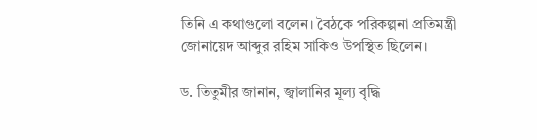তিনি এ কথাগুলো বলেন। বৈঠকে পরিকল্পনা প্রতিমন্ত্রী জোনায়েদ আব্দুর রহিম সাকিও উপস্থিত ছিলেন।

ড. তিতুমীর জানান, জ্বালানির মূল্য বৃদ্ধি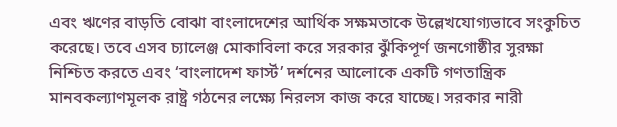এবং ঋণের বাড়তি বোঝা বাংলাদেশের আর্থিক সক্ষমতাকে উল্লেখযোগ্যভাবে সংকুচিত করেছে। তবে এসব চ্যালেঞ্জ মোকাবিলা করে সরকার ঝুঁকিপূর্ণ জনগোষ্ঠীর সুরক্ষা নিশ্চিত করতে এবং ‘বাংলাদেশ ফার্স্ট’ দর্শনের আলোকে একটি গণতান্ত্রিক মানবকল্যাণমূলক রাষ্ট্র গঠনের লক্ষ্যে নিরলস কাজ করে যাচ্ছে। সরকার নারী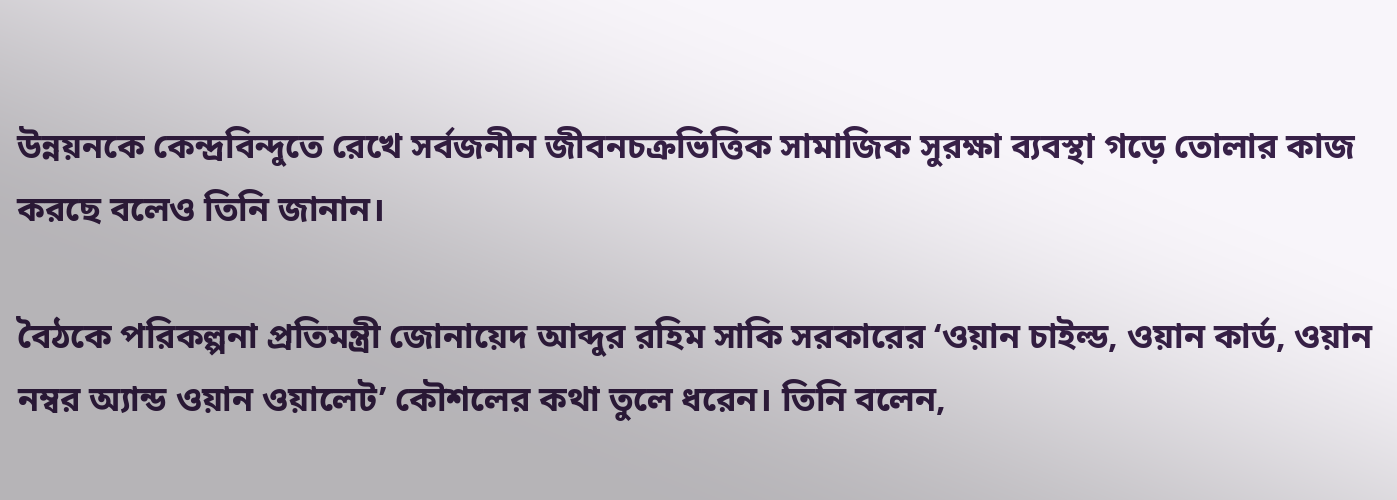উন্নয়নকে কেন্দ্রবিন্দুতে রেখে সর্বজনীন জীবনচক্রভিত্তিক সামাজিক সুরক্ষা ব্যবস্থা গড়ে তোলার কাজ করছে বলেও তিনি জানান।

বৈঠকে পরিকল্পনা প্রতিমন্ত্রী জোনায়েদ আব্দুর রহিম সাকি সরকারের ‘ওয়ান চাইল্ড, ওয়ান কার্ড, ওয়ান নম্বর অ্যান্ড ওয়ান ওয়ালেট’ কৌশলের কথা তুলে ধরেন। তিনি বলেন,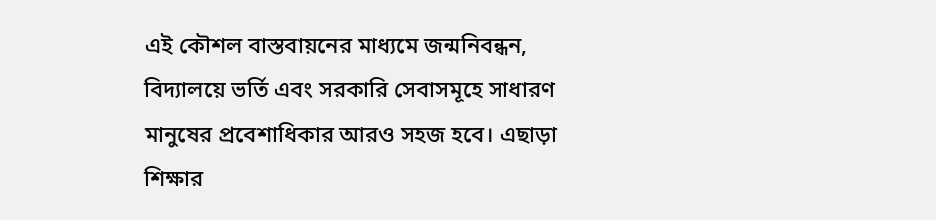এই কৌশল বাস্তবায়নের মাধ্যমে জন্মনিবন্ধন, বিদ্যালয়ে ভর্তি এবং সরকারি সেবাসমূহে সাধারণ মানুষের প্রবেশাধিকার আরও সহজ হবে। এছাড়া শিক্ষার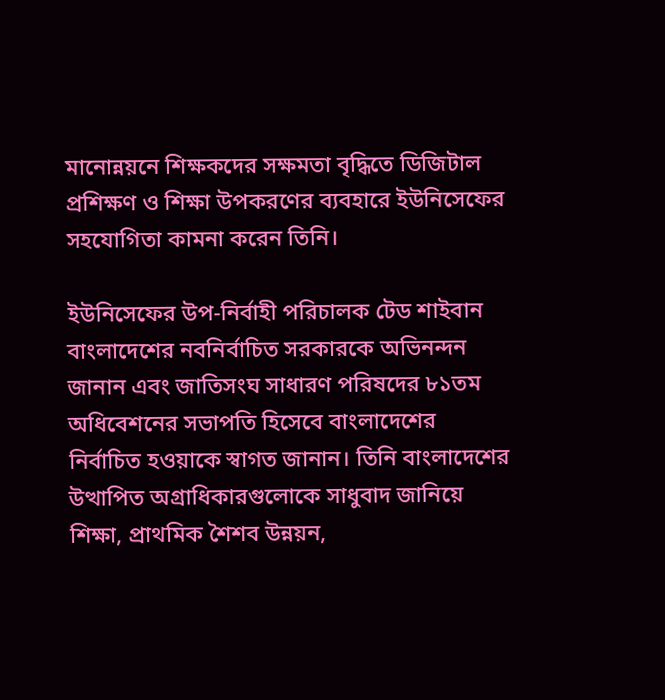মানোন্নয়নে শিক্ষকদের সক্ষমতা বৃদ্ধিতে ডিজিটাল প্রশিক্ষণ ও শিক্ষা উপকরণের ব্যবহারে ইউনিসেফের সহযোগিতা কামনা করেন তিনি।

ইউনিসেফের উপ-নির্বাহী পরিচালক টেড শাইবান বাংলাদেশের নবনির্বাচিত সরকারকে অভিনন্দন জানান এবং জাতিসংঘ সাধারণ পরিষদের ৮১তম অধিবেশনের সভাপতি হিসেবে বাংলাদেশের নির্বাচিত হওয়াকে স্বাগত জানান। তিনি বাংলাদেশের উত্থাপিত অগ্রাধিকারগুলোকে সাধুবাদ জানিয়ে শিক্ষা, প্রাথমিক শৈশব উন্নয়ন,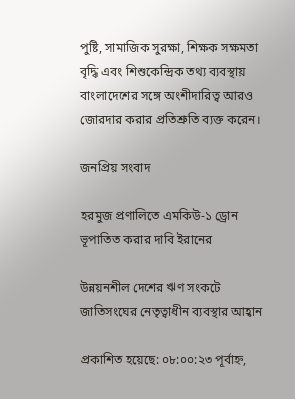পুষ্টি, সামাজিক সুরক্ষা, শিক্ষক সক্ষমতা বৃদ্ধি এবং শিশুকেন্দ্রিক তথ্য ব্যবস্থায় বাংলাদেশের সঙ্গে অংশীদারিত্ব আরও জোরদার করার প্রতিশ্রুতি ব্যক্ত করেন।

জনপ্রিয় সংবাদ

হরমুজ প্রণালিতে এমকিউ-১ ড্রোন ভূপাতিত করার দাবি ইরানের

উন্নয়নশীল দেশের ঋণ সংকটে জাতিসংঘের নেতৃত্বাধীন ব্যবস্থার আহ্বান

প্রকাশিত হয়েছে: ০৮:০০:২৩ পূর্বাহ্ন,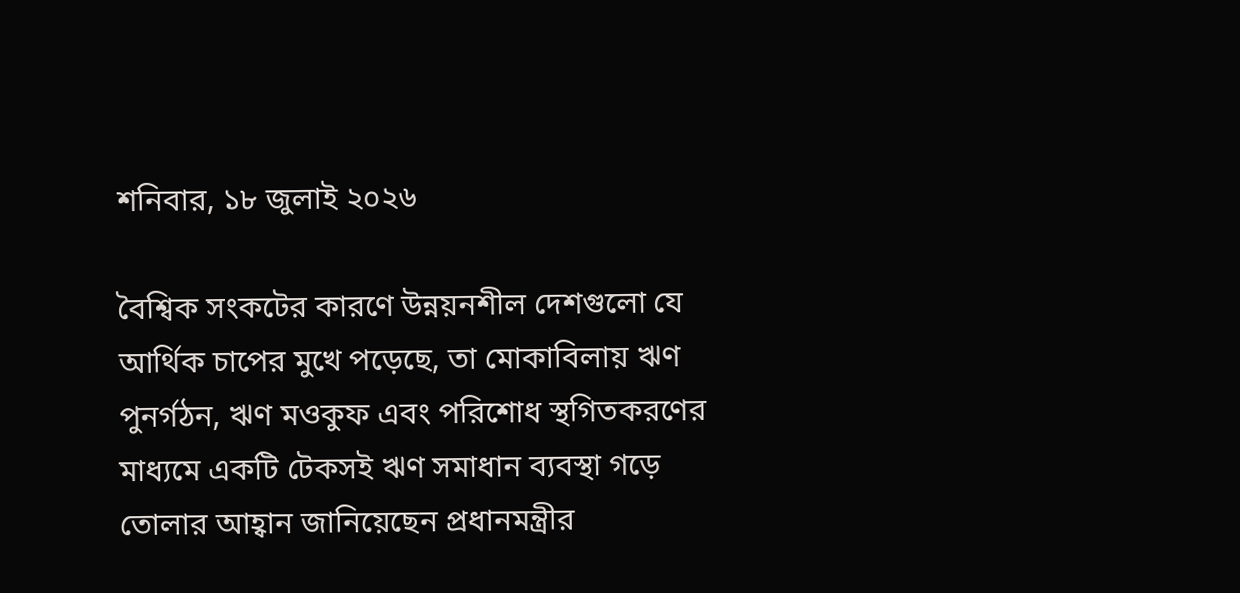শনিবার, ১৮ জুলাই ২০২৬

বৈশ্বিক সংকটের কারণে উন্নয়নশীল দেশগুলো যে আর্থিক চাপের মুখে পড়েছে, তা মোকাবিলায় ঋণ পুনর্গঠন, ঋণ মওকুফ এবং পরিশোধ স্থগিতকরণের মাধ্যমে একটি টেকসই ঋণ সমাধান ব্যবস্থা গড়ে তোলার আহ্বান জানিয়েছেন প্রধানমন্ত্রীর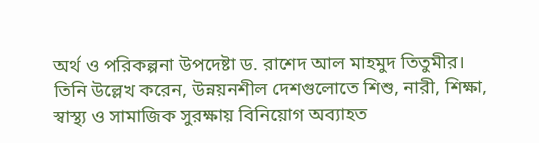অর্থ ও পরিকল্পনা উপদেষ্টা ড. রাশেদ আল মাহমুদ তিতুমীর। তিনি উল্লেখ করেন, উন্নয়নশীল দেশগুলোতে শিশু, নারী, শিক্ষা, স্বাস্থ্য ও সামাজিক সুরক্ষায় বিনিয়োগ অব্যাহত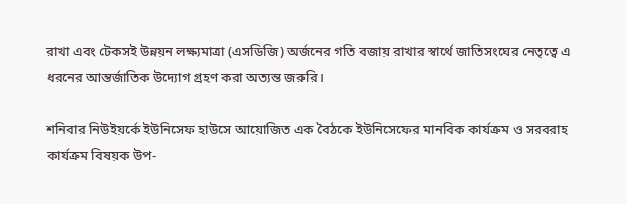রাখা এবং টেকসই উন্নয়ন লক্ষ্যমাত্রা (এসডিজি) অর্জনের গতি বজায় রাখার স্বার্থে জাতিসংঘের নেতৃত্বে এ ধরনের আন্তর্জাতিক উদ্যোগ গ্রহণ করা অত্যন্ত জরুরি।

শনিবার নিউইয়র্কে ইউনিসেফ হাউসে আয়োজিত এক বৈঠকে ইউনিসেফের মানবিক কার্যক্রম ও সরবরাহ কার্যক্রম বিষয়ক উপ-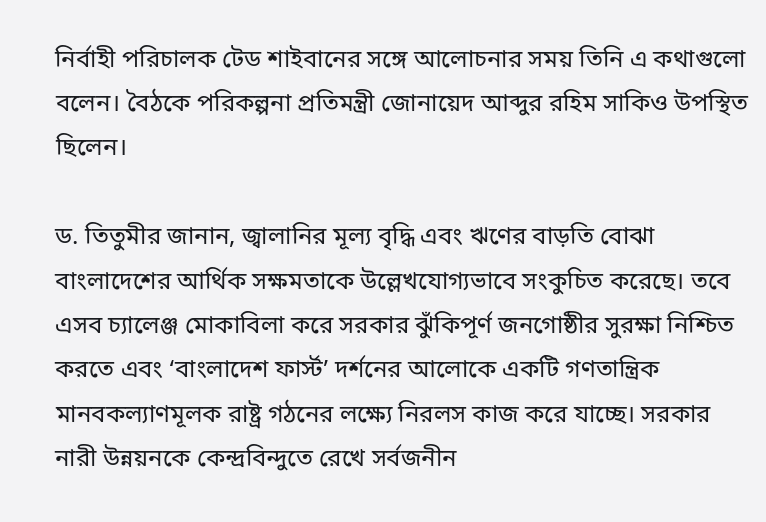নির্বাহী পরিচালক টেড শাইবানের সঙ্গে আলোচনার সময় তিনি এ কথাগুলো বলেন। বৈঠকে পরিকল্পনা প্রতিমন্ত্রী জোনায়েদ আব্দুর রহিম সাকিও উপস্থিত ছিলেন।

ড. তিতুমীর জানান, জ্বালানির মূল্য বৃদ্ধি এবং ঋণের বাড়তি বোঝা বাংলাদেশের আর্থিক সক্ষমতাকে উল্লেখযোগ্যভাবে সংকুচিত করেছে। তবে এসব চ্যালেঞ্জ মোকাবিলা করে সরকার ঝুঁকিপূর্ণ জনগোষ্ঠীর সুরক্ষা নিশ্চিত করতে এবং ‘বাংলাদেশ ফার্স্ট’ দর্শনের আলোকে একটি গণতান্ত্রিক মানবকল্যাণমূলক রাষ্ট্র গঠনের লক্ষ্যে নিরলস কাজ করে যাচ্ছে। সরকার নারী উন্নয়নকে কেন্দ্রবিন্দুতে রেখে সর্বজনীন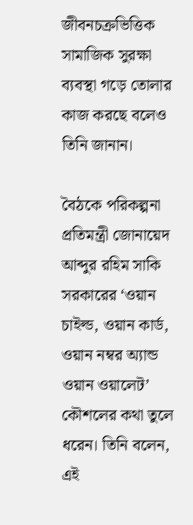জীবনচক্রভিত্তিক সামাজিক সুরক্ষা ব্যবস্থা গড়ে তোলার কাজ করছে বলেও তিনি জানান।

বৈঠকে পরিকল্পনা প্রতিমন্ত্রী জোনায়েদ আব্দুর রহিম সাকি সরকারের ‘ওয়ান চাইল্ড, ওয়ান কার্ড, ওয়ান নম্বর অ্যান্ড ওয়ান ওয়ালেট’ কৌশলের কথা তুলে ধরেন। তিনি বলেন, এই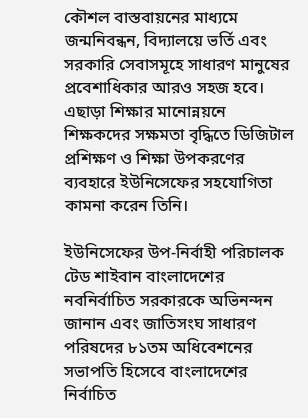কৌশল বাস্তবায়নের মাধ্যমে জন্মনিবন্ধন, বিদ্যালয়ে ভর্তি এবং সরকারি সেবাসমূহে সাধারণ মানুষের প্রবেশাধিকার আরও সহজ হবে। এছাড়া শিক্ষার মানোন্নয়নে শিক্ষকদের সক্ষমতা বৃদ্ধিতে ডিজিটাল প্রশিক্ষণ ও শিক্ষা উপকরণের ব্যবহারে ইউনিসেফের সহযোগিতা কামনা করেন তিনি।

ইউনিসেফের উপ-নির্বাহী পরিচালক টেড শাইবান বাংলাদেশের নবনির্বাচিত সরকারকে অভিনন্দন জানান এবং জাতিসংঘ সাধারণ পরিষদের ৮১তম অধিবেশনের সভাপতি হিসেবে বাংলাদেশের নির্বাচিত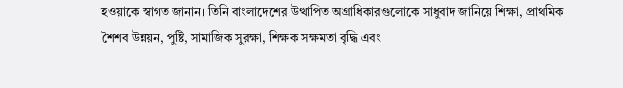হওয়াকে স্বাগত জানান। তিনি বাংলাদেশের উত্থাপিত অগ্রাধিকারগুলোকে সাধুবাদ জানিয়ে শিক্ষা, প্রাথমিক শৈশব উন্নয়ন, পুষ্টি, সামাজিক সুরক্ষা, শিক্ষক সক্ষমতা বৃদ্ধি এবং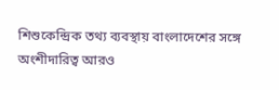শিশুকেন্দ্রিক তথ্য ব্যবস্থায় বাংলাদেশের সঙ্গে অংশীদারিত্ব আরও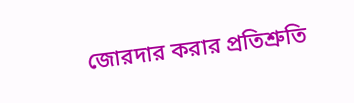জোরদার করার প্রতিশ্রুতি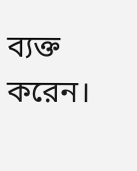ব্যক্ত করেন।